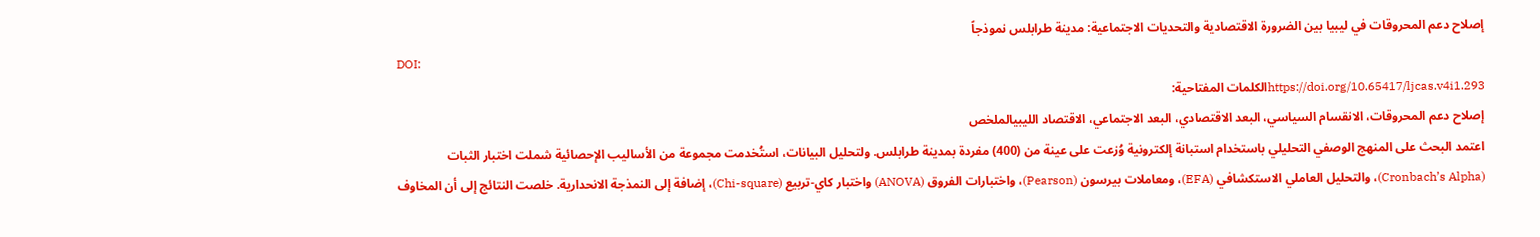إصلاح دعم المحروقات في ليبيا بين الضرورة الاقتصادية والتحديات الاجتماعية: مدينة طرابلس نموذجاً
DOI:
https://doi.org/10.65417/ljcas.v4i1.293الكلمات المفتاحية:
إصلاح دعم المحروقات، الانقسام السياسي، البعد الاقتصادي، البعد الاجتماعي، الاقتصاد الليبيالملخص
اعتمد البحث على المنهج الوصفي التحليلي باستخدام استبانة إلكترونية وُزعت على عينة من (400) مفردة بمدينة طرابلس. ولتحليل البيانات، استُخدمت مجموعة من الأساليب الإحصائية شملت اختبار الثبات (Cronbach’s Alpha)، والتحليل العاملي الاستكشافي (EFA)، ومعاملات بيرسون (Pearson)، واختبارات الفروق (ANOVA) واختبار كاي-تربيع (Chi-square)، إضافة إلى النمذجة الانحدارية. خلصت النتائج إلى أن المخاوف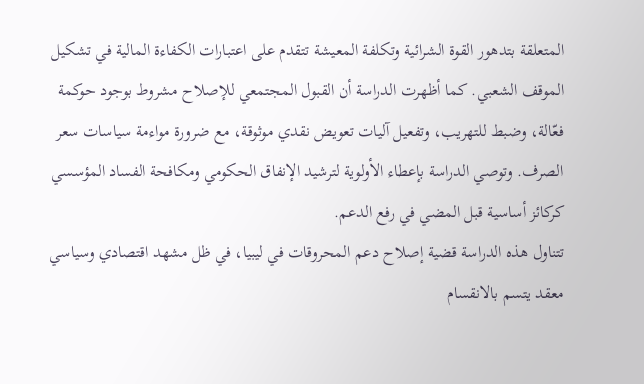المتعلقة بتدهور القوة الشرائية وتكلفة المعيشة تتقدم على اعتبارات الكفاءة المالية في تشكيل الموقف الشعبي. كما أظهرت الدراسة أن القبول المجتمعي للإصلاح مشروط بوجود حوكمة فعّالة، وضبط للتهريب، وتفعيل آليات تعويض نقدي موثوقة، مع ضرورة مواءمة سياسات سعر الصرف. وتوصي الدراسة بإعطاء الأولوية لترشيد الإنفاق الحكومي ومكافحة الفساد المؤسسي كركائز أساسية قبل المضي في رفع الدعم.
تتناول هذه الدراسة قضية إصلاح دعم المحروقات في ليبيا، في ظل مشهد اقتصادي وسياسي معقد يتسم بالانقسام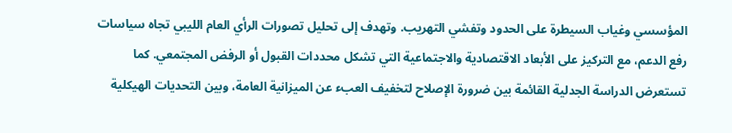المؤسسي وغياب السيطرة على الحدود وتفشي التهريب. وتهدف إلى تحليل تصورات الرأي العام الليبي تجاه سياسات رفع الدعم، مع التركيز على الأبعاد الاقتصادية والاجتماعية التي تشكل محددات القبول أو الرفض المجتمعي. كما تستعرض الدراسة الجدلية القائمة بين ضرورة الإصلاح لتخفيف العبء عن الميزانية العامة، وبين التحديات الهيكلية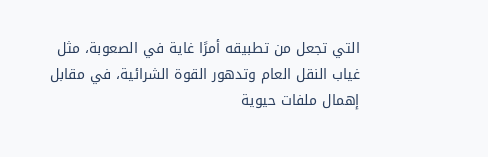التي تجعل من تطبيقه أمرًا غاية في الصعوبة، مثل غياب النقل العام وتدهور القوة الشرائية، في مقابل إهمال ملفات حيوية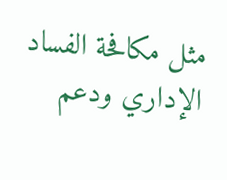مثل مكافحة الفساد الإداري ودعم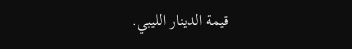قيمة الدينار الليبي.